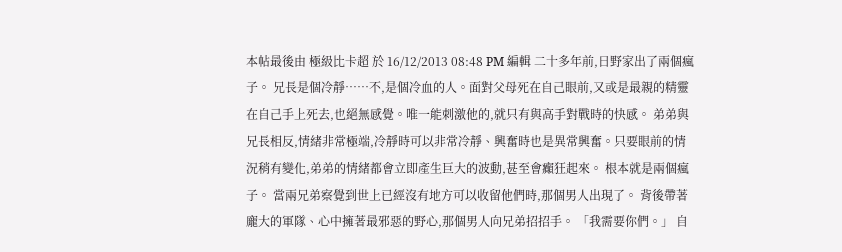本帖最後由 極級比卡超 於 16/12/2013 08:48 PM 編輯 二十多年前,日野家出了兩個瘋子。 兄長是個冷靜……不,是個冷血的人。面對父母死在自己眼前,又或是最親的精靈在自己手上死去,也絕無感覺。唯一能刺激他的,就只有與高手對戰時的快感。 弟弟與兄長相反,情緒非常極端,冷靜時可以非常冷靜、興奮時也是異常興奮。只要眼前的情況稍有變化,弟弟的情緒都會立即產生巨大的波動,甚至會癲狂起來。 根本就是兩個瘋子。 當兩兄弟察覺到世上已經沒有地方可以收留他們時,那個男人出現了。 背後帶著龐大的軍隊、心中擁著最邪惡的野心,那個男人向兄弟招招手。 「我需要你們。」 自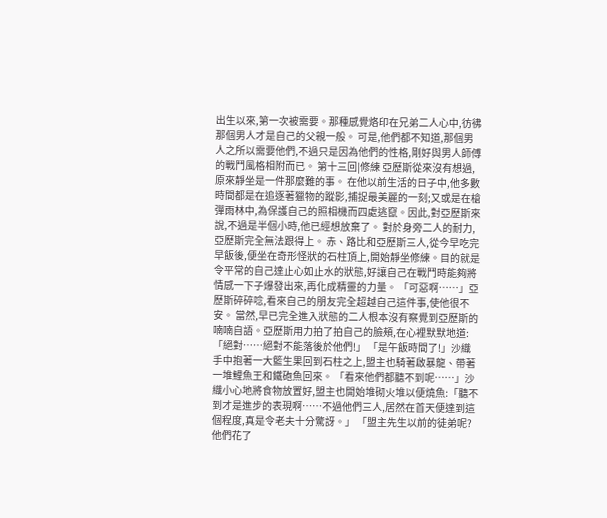出生以來,第一次被需要。那種感覺烙印在兄弟二人心中,彷彿那個男人才是自己的父親一般。 可是,他們都不知道,那個男人之所以需要他們,不過只是因為他們的性格,剛好與男人師傅的戰鬥風格相附而已。 第十三回|修練 亞歷斯從來沒有想過,原來靜坐是一件那麼難的事。 在他以前生活的日子中,他多數時間都是在追逐著獵物的蹤影,捕捉最美麗的一刻;又或是在槍彈雨林中,為保護自己的照相機而四處逃竄。因此,對亞歷斯來說,不過是半個小時,他已經想放棄了。 對於身旁二人的耐力,亞歷斯完全無法跟得上。 赤、路比和亞歷斯三人,從今早吃完早飯後,便坐在奇形怪狀的石柱頂上,開始靜坐修練。目的就是令平常的自己達止心如止水的狀態,好讓自己在戰鬥時能夠將情感一下子爆發出來,再化成精靈的力量。 「可惡啊……」亞歷斯碎碎唸,看來自己的朋友完全超越自己這件事,使他很不安。 當然,早已完全進入狀態的二人根本沒有察覺到亞歷斯的喃喃自語。亞歷斯用力拍了拍自己的臉頰,在心裡默默地道:「絕對……絕對不能落後於他們!」 「是午飯時間了!」沙織手中抱著一大籃生果回到石柱之上,盟主也騎著啟暴龍、帶著一堆鯉魚王和鐵砲魚回來。 「看來他們都聽不到呢……」沙織小心地將食物放置好,盟主也開始堆砌火堆以便燒魚:「聽不到才是進步的表現啊……不過他們三人,居然在首天便達到這個程度,真是令老夫十分驚訝。」 「盟主先生以前的徒弟呢?他們花了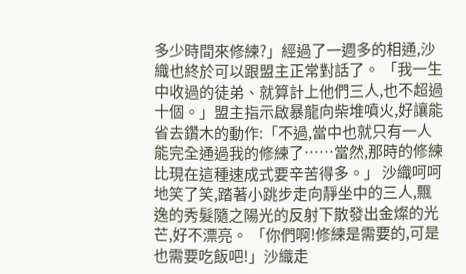多少時間來修練?」經過了一週多的相通,沙織也終於可以跟盟主正常對話了。 「我一生中收過的徒弟、就算計上他們三人,也不超過十個。」盟主指示啟暴龍向柴堆噴火,好讓能省去鑽木的動作:「不過,當中也就只有一人能完全通過我的修練了……當然,那時的修練比現在這種速成式要辛苦得多。」 沙織呵呵地笑了笑,踏著小跳步走向靜坐中的三人,飄逸的秀髮隨之陽光的反射下散發出金燦的光芒,好不漂亮。 「你們啊!修練是需要的,可是也需要吃飯吧!」沙織走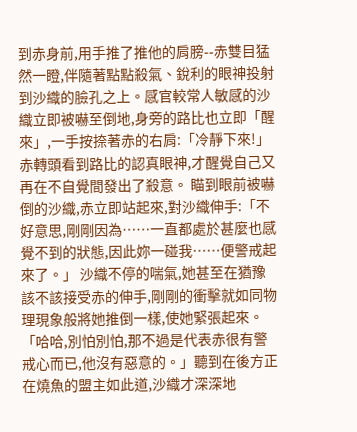到赤身前,用手推了推他的肩膀--赤雙目猛然一瞪,伴隨著點點殺氣、銳利的眼神投射到沙織的臉孔之上。感官較常人敏感的沙織立即被嚇至倒地,身旁的路比也立即「醒來」,一手按捺著赤的右肩:「冷靜下來!」 赤轉頭看到路比的認真眼神,才醒覺自己又再在不自覺間發出了殺意。 瞄到眼前被嚇倒的沙織,赤立即站起來,對沙織伸手:「不好意思,剛剛因為……一直都處於甚麼也感覺不到的狀態,因此妳一碰我……便警戒起來了。」 沙織不停的喘氣,她甚至在猶豫該不該接受赤的伸手,剛剛的衝擊就如同物理現象般將她推倒一樣,使她緊張起來。 「哈哈,別怕別怕,那不過是代表赤很有警戒心而已,他沒有惡意的。」聽到在後方正在燒魚的盟主如此道,沙織才深深地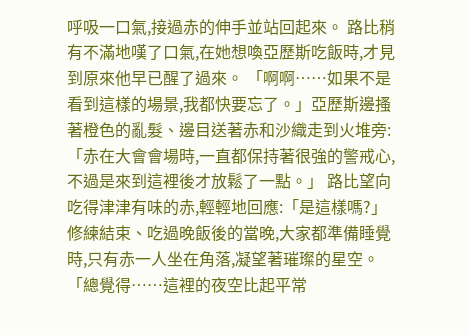呼吸一口氣,接過赤的伸手並站回起來。 路比稍有不滿地嘆了口氣,在她想喚亞歷斯吃飯時,才見到原來他早已醒了過來。 「啊啊……如果不是看到這樣的場景,我都快要忘了。」亞歷斯邊搔著橙色的亂髮、邊目送著赤和沙織走到火堆旁:「赤在大會會場時,一直都保持著很強的警戒心,不過是來到這裡後才放鬆了一點。」 路比望向吃得津津有味的赤,輕輕地回應:「是這樣嗎?」 修練結束、吃過晚飯後的當晚,大家都準備睡覺時,只有赤一人坐在角落,凝望著璀璨的星空。 「總覺得……這裡的夜空比起平常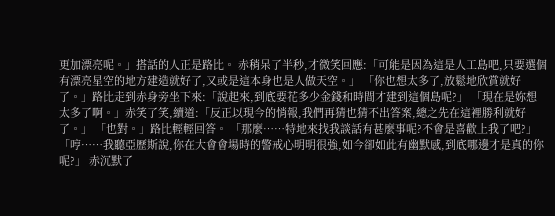更加漂亮呢。」搭話的人正是路比。 赤稍呆了半秒,才微笑回應:「可能是因為這是人工島吧,只要選個有漂亮星空的地方建造就好了,又或是這本身也是人做天空。」 「你也想太多了,放鬆地欣賞就好了。」路比走到赤身旁坐下來:「說起來,到底要花多少金錢和時間才建到這個島呢?」 「現在是妳想太多了啊。」赤笑了笑,續道:「反正以現今的悄報,我們再猜也猜不出答案,總之先在這裡勝利就好了。」 「也對。」路比輕輕回答。 「那麼……特地來找我談話有甚麼事呢?不會是喜歡上我了吧?」 「哼……我聽亞歷斯說,你在大會會場時的警戒心明明很強,如今卻如此有幽默感,到底哪邊才是真的你呢?」 赤沉默了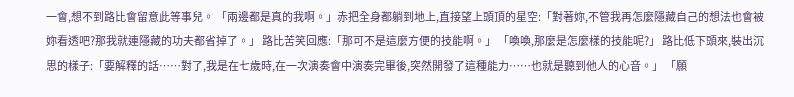一會,想不到路比會留意此等事兒。 「兩邊都是真的我啊。」赤把全身都躺到地上,直接望上頭頂的星空:「對著妳,不管我再怎麼隱藏自己的想法也會被妳看透吧?那我就連隱藏的功夫都省掉了。」 路比苦笑回應:「那可不是這麼方便的技能啊。」 「喚喚,那麼是怎麼樣的技能呢?」 路比低下頭來,裝出沉思的樣子:「要解釋的話……對了,我是在七歲時,在一次演奏會中演奏完畢後,突然開發了這種能力……也就是聽到他人的心音。」 「願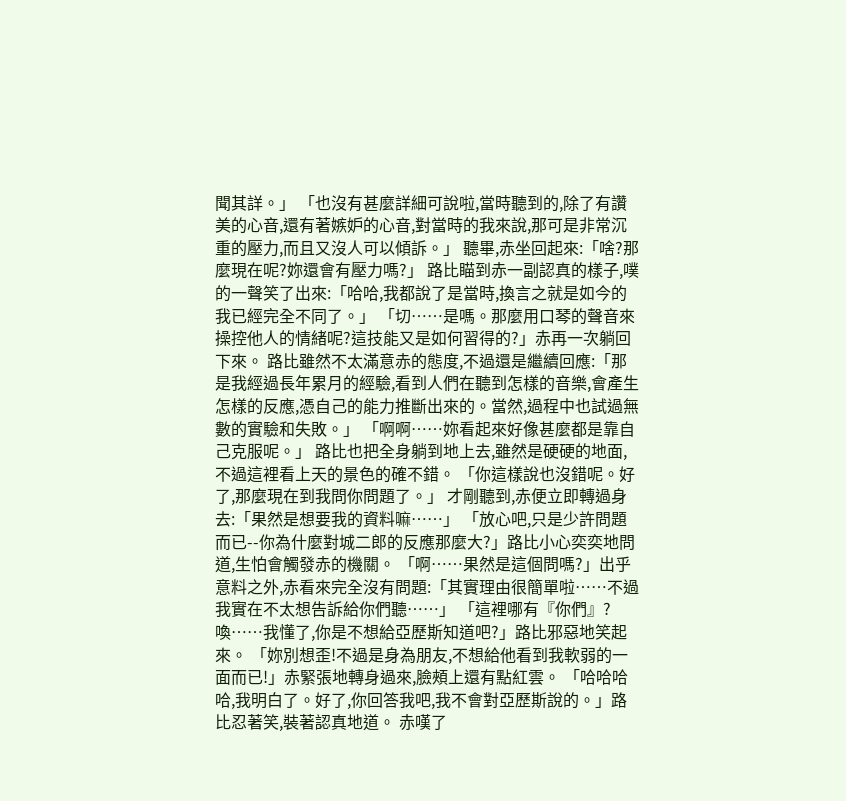聞其詳。」 「也沒有甚麼詳細可說啦,當時聽到的,除了有讚美的心音,還有著嫉妒的心音,對當時的我來說,那可是非常沉重的壓力,而且又沒人可以傾訴。」 聽畢,赤坐回起來:「啥?那麼現在呢?妳還會有壓力嗎?」 路比瞄到赤一副認真的樣子,噗的一聲笑了出來:「哈哈,我都說了是當時,換言之就是如今的我已經完全不同了。」 「切……是嗎。那麼用口琴的聲音來操控他人的情緒呢?這技能又是如何習得的?」赤再一次躺回下來。 路比雖然不太滿意赤的態度,不過還是繼續回應:「那是我經過長年累月的經驗,看到人們在聽到怎樣的音樂,會產生怎樣的反應,憑自己的能力推斷出來的。當然,過程中也試過無數的實驗和失敗。」 「啊啊……妳看起來好像甚麼都是靠自己克服呢。」 路比也把全身躺到地上去,雖然是硬硬的地面,不過這裡看上天的景色的確不錯。 「你這樣說也沒錯呢。好了,那麼現在到我問你問題了。」 才剛聽到,赤便立即轉過身去:「果然是想要我的資料嘛……」 「放心吧,只是少許問題而已--你為什麼對城二郎的反應那麼大?」路比小心奕奕地問道,生怕會觸發赤的機關。 「啊……果然是這個問嗎?」出乎意料之外,赤看來完全沒有問題:「其實理由很簡單啦……不過我實在不太想告訴給你們聽……」 「這裡哪有『你們』?喚……我懂了,你是不想給亞歷斯知道吧?」路比邪惡地笑起來。 「妳別想歪!不過是身為朋友,不想給他看到我軟弱的一面而已!」赤緊張地轉身過來,臉頰上還有點紅雲。 「哈哈哈哈,我明白了。好了,你回答我吧,我不會對亞歷斯說的。」路比忍著笑,裝著認真地道。 赤嘆了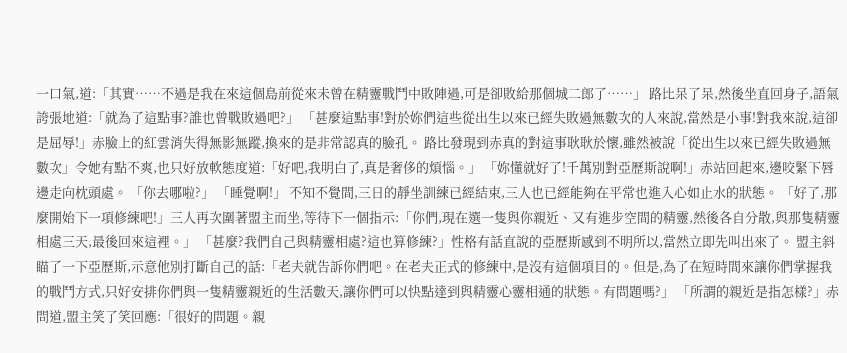一口氣,道:「其實……不過是我在來這個島前從來未曾在精靈戰鬥中敗陣過,可是卻敗給那個城二郎了……」 路比呆了呆,然後坐直回身子,語氣誇張地道:「就為了這點事?誰也曾戰敗過吧?」 「甚麼這點事!對於妳們這些從出生以來已經失敗過無數次的人來說,當然是小事!對我來說,這卻是屈辱!」赤臉上的紅雲消失得無影無蹤,換來的是非常認真的臉孔。 路比發現到赤真的對這事耿耿於懷,雖然被說「從出生以來已經失敗過無數次」令她有點不爽,也只好放軟態度道:「好吧,我明白了,真是奢侈的煩惱。」 「妳懂就好了!千萬別對亞歷斯說啊!」赤站回起來,邊咬緊下唇邊走向枕頭處。 「你去哪啦?」 「睡覺啊!」 不知不覺間,三日的靜坐訓練已經結束,三人也已經能夠在平常也進入心如止水的狀態。 「好了,那麼開始下一項修練吧!」三人再次圍著盟主而坐,等待下一個指示:「你們,現在選一隻與你親近、又有進步空間的精靈,然後各自分散,與那隻精靈相處三天,最後回來這裡。」 「甚麼?我們自己與精靈相處?這也算修練?」性格有話直說的亞歷斯感到不明所以,當然立即先叫出來了。 盟主斜瞄了一下亞歷斯,示意他別打斷自己的話:「老夫就告訴你們吧。在老夫正式的修練中,是沒有這個項目的。但是,為了在短時間來讓你們掌握我的戰鬥方式,只好安排你們與一隻精靈親近的生活數天,讓你們可以快點達到與精靈心靈相通的狀態。有問題嗎?」 「所謂的親近是指怎樣?」赤問道,盟主笑了笑回應:「很好的問題。親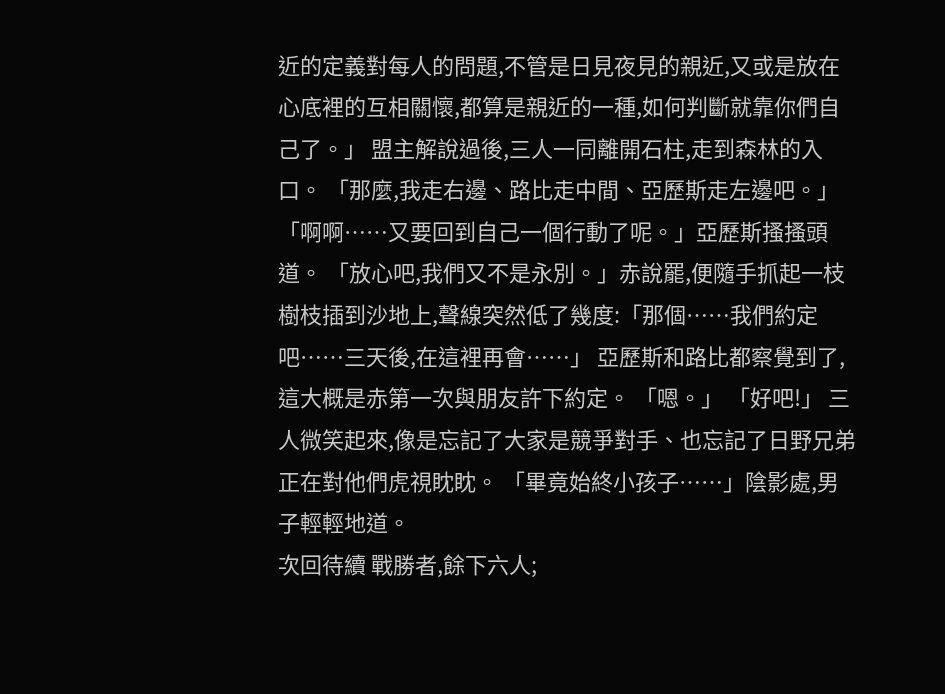近的定義對每人的問題,不管是日見夜見的親近,又或是放在心底裡的互相關懷,都算是親近的一種,如何判斷就靠你們自己了。」 盟主解說過後,三人一同離開石柱,走到森林的入口。 「那麼,我走右邊、路比走中間、亞歷斯走左邊吧。」 「啊啊……又要回到自己一個行動了呢。」亞歷斯搔搔頭道。 「放心吧,我們又不是永別。」赤說罷,便隨手抓起一枝樹枝插到沙地上,聲線突然低了幾度:「那個……我們約定吧……三天後,在這裡再會……」 亞歷斯和路比都察覺到了,這大概是赤第一次與朋友許下約定。 「嗯。」 「好吧!」 三人微笑起來,像是忘記了大家是競爭對手、也忘記了日野兄弟正在對他們虎視眈眈。 「畢竟始終小孩子……」陰影處,男子輕輕地道。
次回待續 戰勝者,餘下六人;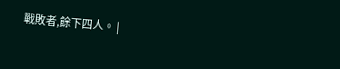戰敗者,餘下四人。 |